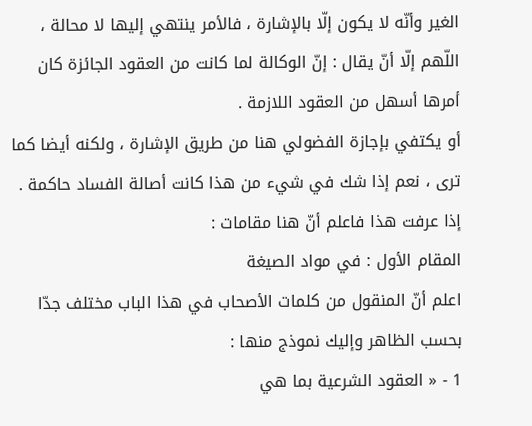الغير وأنّه لا يكون إلّا بالإشارة ، فالأمر ينتهي إليها لا محالة ، اللّهم إلّا أنّ يقال : إنّ الوكالة لما كانت من العقود الجائزة كان أمرها أسهل من العقود اللازمة .
أو يكتفي بإجازة الفضولي هنا من طريق الإشارة ، ولكنه أيضا كما ترى ، نعم إذا شك في شيء من هذا كانت أصالة الفساد حاكمة .
إذا عرفت هذا فاعلم أنّ هنا مقامات :
المقام الأول : في مواد الصيغة
اعلم أنّ المنقول من كلمات الأصحاب في هذا الباب مختلف جدّا بحسب الظاهر وإليك نموذج منها :
1 - « العقود الشرعية بما هي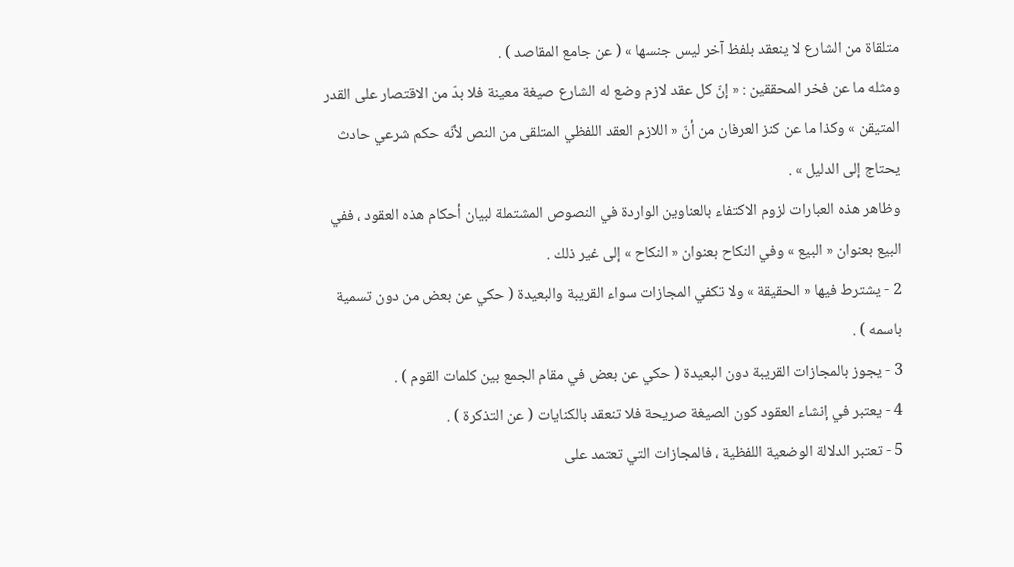متلقاة من الشارع لا ينعقد بلفظ آخر ليس جنسها » ( عن جامع المقاصد ) .
ومثله ما عن فخر المحققين : « إنّ كل عقد لازم وضع له الشارع صيغة معينة فلا بدّ من الاقتصار على القدر المتيقن » وكذا ما عن كنز العرفان من أنّ « اللازم العقد اللفظي المتلقى من النص لأنّه حكم شرعي حادث يحتاج إلى الدليل » .
وظاهر هذه العبارات لزوم الاكتفاء بالعناوين الواردة في النصوص المشتملة لبيان أحكام هذه العقود ، ففي البيع بعنوان « البيع » وفي النكاح بعنوان « النكاح » إلى غير ذلك .
2 - يشترط فيها « الحقيقة » ولا تكفي المجازات سواء القريبة والبعيدة ( حكي عن بعض من دون تسمية باسمه ) .
3 - يجوز بالمجازات القريبة دون البعيدة ( حكي عن بعض في مقام الجمع بين كلمات القوم ) .
4 - يعتبر في إنشاء العقود كون الصيغة صريحة فلا تنعقد بالكنايات ( عن التذكرة ) .
5 - تعتبر الدلالة الوضعية اللفظية ، فالمجازات التي تعتمد على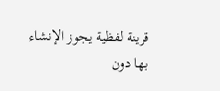قرينة لفظية يجوز الإنشاء بها دون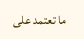ما تعتمد على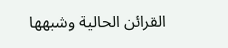القرائن الحالية وشبهها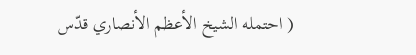( احتمله الشيخ الأعظم الأنصاري قدّس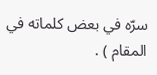سرّه في بعض كلماته في المقام ) .